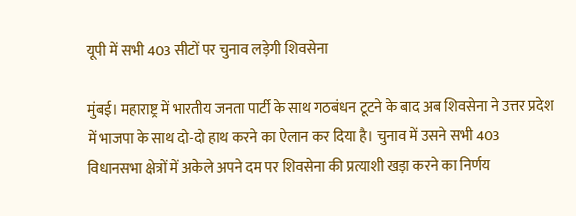यूपी में सभी 403 सीटों पर चुनाव लड़ेगी शिवसेना

मुंबई। महाराष्ट्र में भारतीय जनता पार्टी के साथ गठबंधन टूटने के बाद अब शिवसेना ने उत्तर प्रदेश में भाजपा के साथ दो-दो हाथ करने का ऐलान कर दिया है। चुनाव में उसने सभी 403 विधानसभा क्षेत्रों में अकेले अपने दम पर शिवसेना की प्रत्याशी खड़ा करने का निर्णय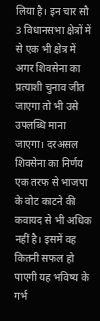लिया है। इन चार सौ 3 विधानसभा क्षेत्रों में से एक भी क्षेत्र में अगर शिवसेना का प्रत्याशी चुनाव जीत जाएगा तो भी उसे उपलब्धि माना जाएगा। दरअसल शिवसेना का निर्णय एक तरफ से भाजपा के वोट काटने की कवायद से भी अधिक नहीं है। इसमें वह कितनी सफल हो पाएगी यह भविष्य के गर्भ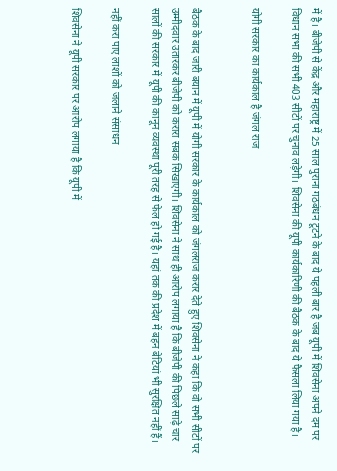में है। बीजेपी से केंद्र और महाराष्ट्र में 25 साल पुराना गठबंधन टूटने के बाद ये पहली बार है जब यूपी में शिवसेना अपने दम पर विधान सभा की सभी 403 सीटों पर चुनाव लड़ेगी। शिवसेना की यूपी कार्यकारिणी की बैठक के बाद ये फैसला लिया गया है।

योगी सरकार का कार्यकाल है जंगल राज


बैठक के बाद जारी बयान में यूपी में योगी सरकार के कार्यकाल को जंगलराज करार देते हुए शिवसेना ने कहा कि वो सभी सीटों पर उम्मीदवार उतारकर बीजेपी को करारा सबक सिखाएगी। शिवसेना ने साथ ही आरोप लगाया है कि बीजेपी की पिछले साढ़े चार सालों की सरकार में यूपी की कानून व्यवस्था पूरी तरह से फेल हो गई है। यहां तक की प्रदेश में बहन बेटियां भी सुरक्षित नहीं हैं।

नहीं करा पाए लाशों को जलाने संसाधन

शिवसेना ने यूपी सरकार पर आरोप लगाया है कि यूपी में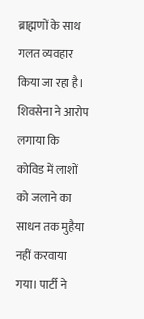ब्राह्मणों के साथ गलत व्यवहार किया जा रहा है। शिवसेना ने आरोप लगाया कि कोविड में लाशों को जलाने का साधन तक मुहैया नहीं करवाया गया। पार्टी ने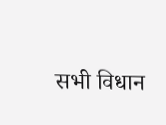सभी विधान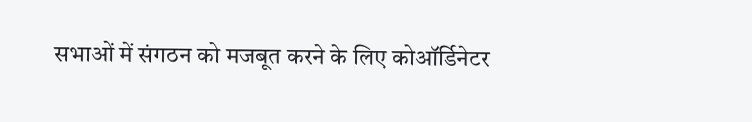सभाओं में संगठन को मजबूत करने के लिए कोऑर्डिनेटर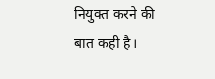नियुक्त करने की बात कही है।